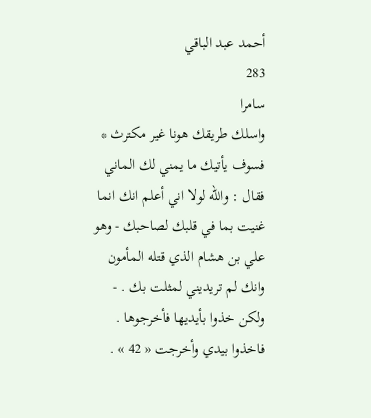أحمد عبد الباقي
283
سامرا
واسلك طريقك هونا غير مكترث * فسوف يأتيك ما يمني لك الماني فقال : واللّه لولا اني أعلم انك انما غنيت بما في قلبك لصاحبك - وهو علي بن هشام الذي قتله المأمون وانك لم تريديني لمثلت بك . - ولكن خذوا بأيديها فأخرجوها . فاخذوا بيدي وأخرجت « 42 » .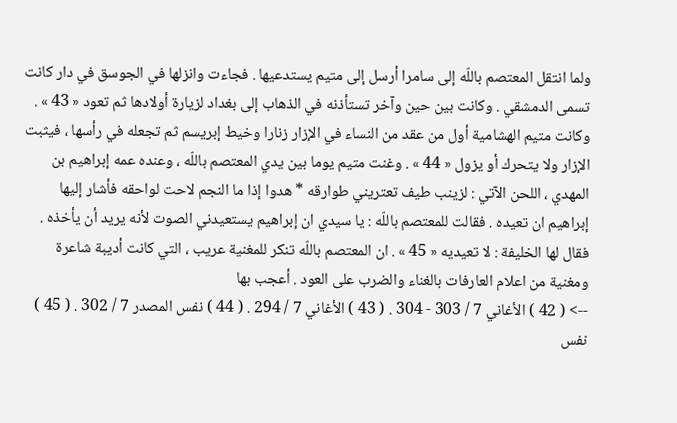ولما انتقل المعتصم باللّه إلى سامرا أرسل إلى متيم يستدعيها . فجاءت وانزلها في الجوسق في دار كانت تسمى الدمشقي . وكانت بين حين وآخر تستأذنه في الذهاب إلى بغداد لزيارة أولادها ثم تعود « 43 » . وكانت متيم الهشامية أول من عقد من النساء في الإزار زنارا وخيط إبريسم ثم تجعله في رأسها ، فيثبت الإزار ولا يتحرك أو يزول « 44 » . وغنت متيم يوما بين يدي المعتصم باللّه ، وعنده عمه إبراهيم بن المهدي ، اللحن الآتي : لزينب طيف تعتريني طوارقه * هدوا إذا ما النجم لاحت لواحقه فأشار إليها إبراهيم ان تعيده . فقالت للمعتصم باللّه : يا سيدي ان إبراهيم يستعيدني الصوت لأنه يريد أن يأخذه . فقال لها الخليفة : لا تعيديه « 45 » . ان المعتصم باللّه تنكر للمغنية عريب ، التي كانت أديبة شاعرة ومغنية من اعلام العارفات بالغناء والضرب على العود . أعجب بها
--> ( 42 ) الأغاني 7 / 303 - 304 . ( 43 ) الأغاني 7 / 294 . ( 44 ) نفس المصدر 7 / 302 . ( 45 ) نفس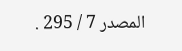المصدر 7 / 295 .